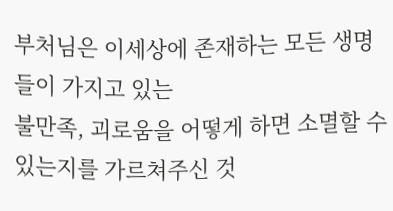부처님은 이세상에 존재하는 모든 생명들이 가지고 있는
불만족, 괴로움을 어떻게 하면 소멸할 수 있는지를 가르쳐주신 것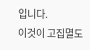입니다.
이것이 고집멸도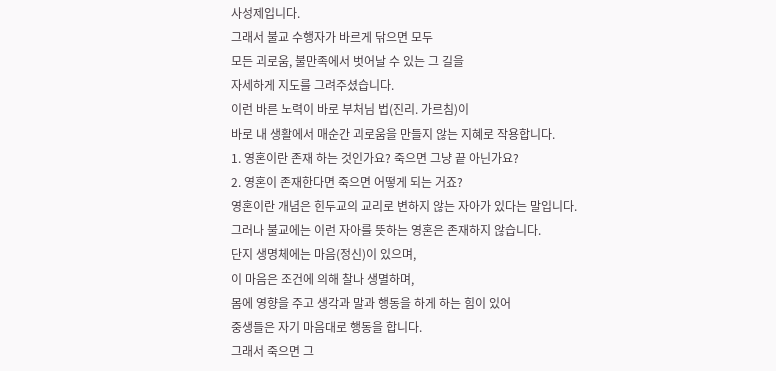사성제입니다.
그래서 불교 수행자가 바르게 닦으면 모두
모든 괴로움, 불만족에서 벗어날 수 있는 그 길을
자세하게 지도를 그려주셨습니다.
이런 바른 노력이 바로 부처님 법(진리. 가르침)이
바로 내 생활에서 매순간 괴로움을 만들지 않는 지혜로 작용합니다.
1. 영혼이란 존재 하는 것인가요? 죽으면 그냥 끝 아닌가요?
2. 영혼이 존재한다면 죽으면 어떻게 되는 거죠?
영혼이란 개념은 힌두교의 교리로 변하지 않는 자아가 있다는 말입니다.
그러나 불교에는 이런 자아를 뜻하는 영혼은 존재하지 않습니다.
단지 생명체에는 마음(정신)이 있으며,
이 마음은 조건에 의해 찰나 생멸하며,
몸에 영향을 주고 생각과 말과 행동을 하게 하는 힘이 있어
중생들은 자기 마음대로 행동을 합니다.
그래서 죽으면 그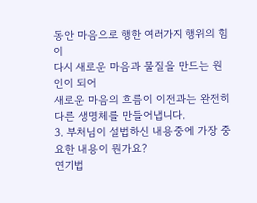동안 마음으로 행한 여러가지 행위의 힘이
다시 새로운 마음과 물질을 만드는 원인이 되어
새로운 마음의 흐름이 이전과는 완전히 다른 생명체를 만들어냅니다.
3. 부처님이 설법하신 내용중에 가장 중요한 내용이 뭔가요?
연기법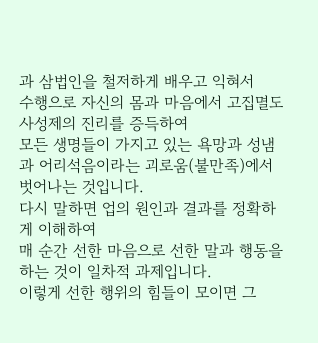과 삼법인을 철저하게 배우고 익혀서
수행으로 자신의 몸과 마음에서 고집멸도 사성제의 진리를 증득하여
모든 생명들이 가지고 있는 욕망과 성냄과 어리석음이라는 괴로움(불만족)에서 벗어나는 것입니다.
다시 말하면 업의 원인과 결과를 정확하게 이해하여
매 순간 선한 마음으로 선한 말과 행동을 하는 것이 일차적 과제입니다.
이렇게 선한 행위의 힘들이 모이면 그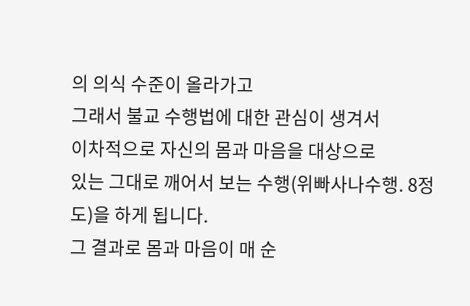의 의식 수준이 올라가고
그래서 불교 수행법에 대한 관심이 생겨서
이차적으로 자신의 몸과 마음을 대상으로
있는 그대로 깨어서 보는 수행(위빠사나수행. 8정도)을 하게 됩니다.
그 결과로 몸과 마음이 매 순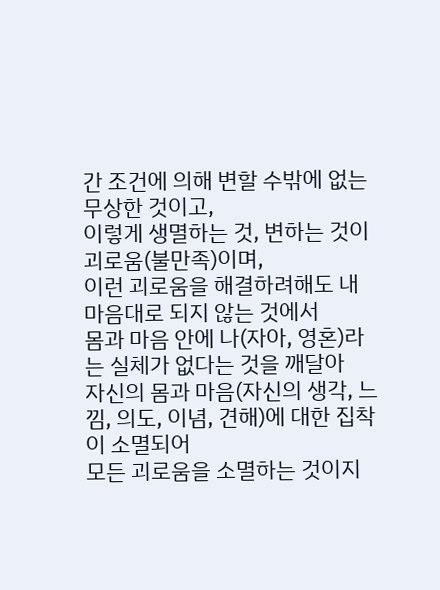간 조건에 의해 변할 수밖에 없는 무상한 것이고,
이렇게 생멸하는 것, 변하는 것이 괴로움(불만족)이며,
이런 괴로움을 해결하려해도 내 마음대로 되지 않는 것에서
몸과 마음 안에 나(자아, 영혼)라는 실체가 없다는 것을 깨달아
자신의 몸과 마음(자신의 생각, 느낌, 의도, 이념, 견해)에 대한 집착이 소멸되어
모든 괴로움을 소멸하는 것이지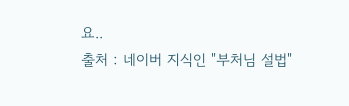요..
출처 : 네이버 지식인 "부처님 설법"